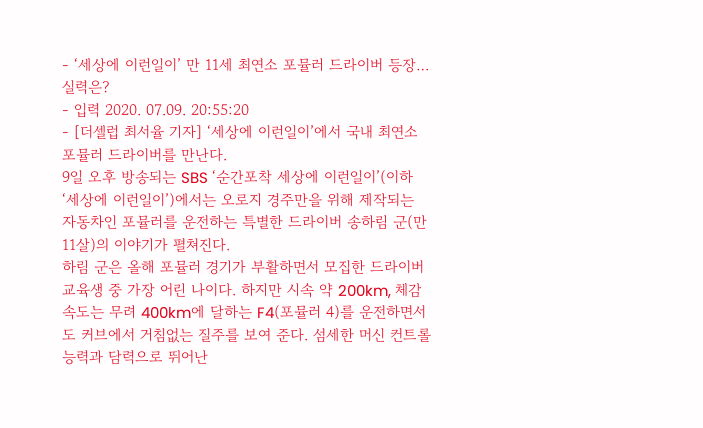- ‘세상에 이런일이’ 만 11세 최연소 포뮬러 드라이버 등장… 실력은?
- 입력 2020. 07.09. 20:55:20
- [더셀럽 최서율 기자] ‘세상에 이런일이’에서 국내 최연소 포뮬러 드라이버를 만난다.
9일 오후 방송되는 SBS ‘순간포착 세상에 이런일이’(이하 ‘세상에 이런일이’)에서는 오로지 경주만을 위해 제작되는 자동차인 포뮬러를 운전하는 특별한 드라이버 송하림 군(만 11살)의 이야기가 펼쳐진다.
하림 군은 올해 포뮬러 경기가 부활하면서 모집한 드라이버 교육생 중 가장 어린 나이다. 하지만 시속 약 200km, 체감 속도는 무려 400km에 달하는 F4(포뮬러 4)를 운전하면서도 커브에서 거침없는 질주를 보여 준다. 섬세한 머신 컨트롤 능력과 담력으로 뛰어난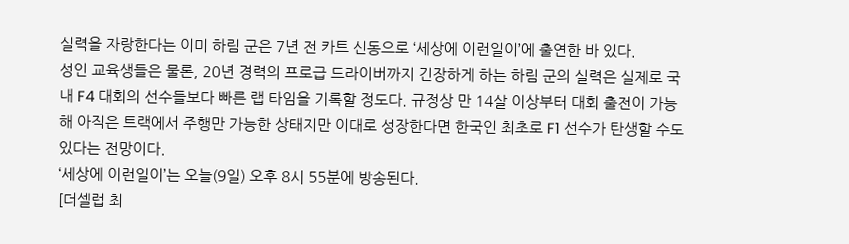실력을 자랑한다는 이미 하림 군은 7년 전 카트 신동으로 ‘세상에 이런일이’에 출연한 바 있다.
성인 교육생들은 물론, 20년 경력의 프로급 드라이버까지 긴장하게 하는 하림 군의 실력은 실제로 국내 F4 대회의 선수들보다 빠른 랩 타임을 기록할 정도다. 규정상 만 14살 이상부터 대회 출전이 가능해 아직은 트랙에서 주행만 가능한 상태지만 이대로 성장한다면 한국인 최초로 F1 선수가 탄생할 수도 있다는 전망이다.
‘세상에 이런일이’는 오늘(9일) 오후 8시 55분에 방송된다.
[더셀럽 최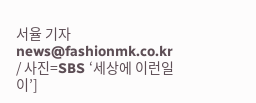서율 기자 news@fashionmk.co.kr / 사진=SBS ‘세상에 이런일이’]